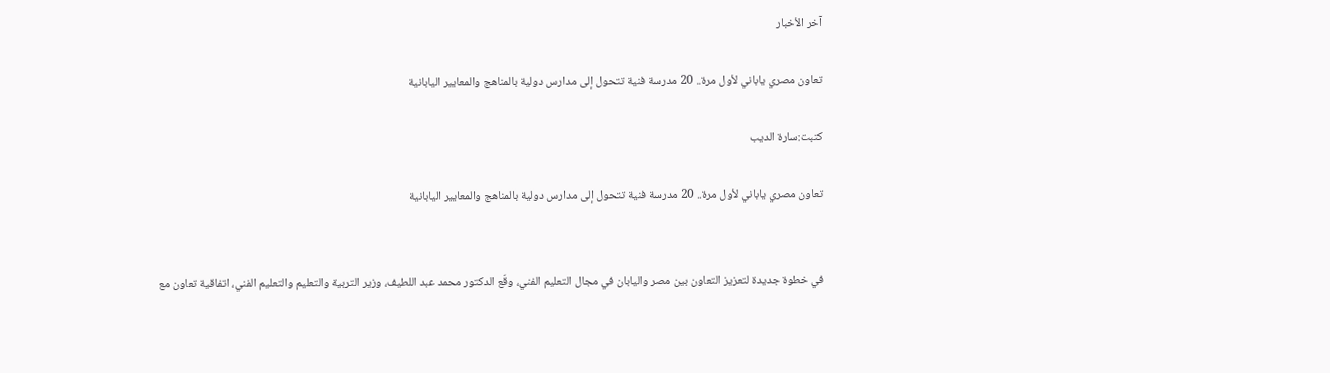آخر الأخبار

تعاون مصري ياباني لأول مرة.. 20 مدرسة فنية تتحول إلى مدارس دولية بالمناهج والمعايير اليابانية

كتبت:سارة الديب

تعاون مصري ياباني لأول مرة.. 20 مدرسة فنية تتحول إلى مدارس دولية بالمناهج والمعايير اليابانية


في خطوة جديدة لتعزيز التعاون بين مصر واليابان في مجال التعليم الفني، وقّع الدكتور محمد عبد اللطيف، وزير التربية والتعليم والتعليم الفني، اتفاقية تعاون مع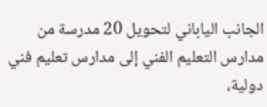الجانب الياباني لتحويل 20 مدرسة من مدارس التعليم الفني إلى مدارس تعليم فني دولية،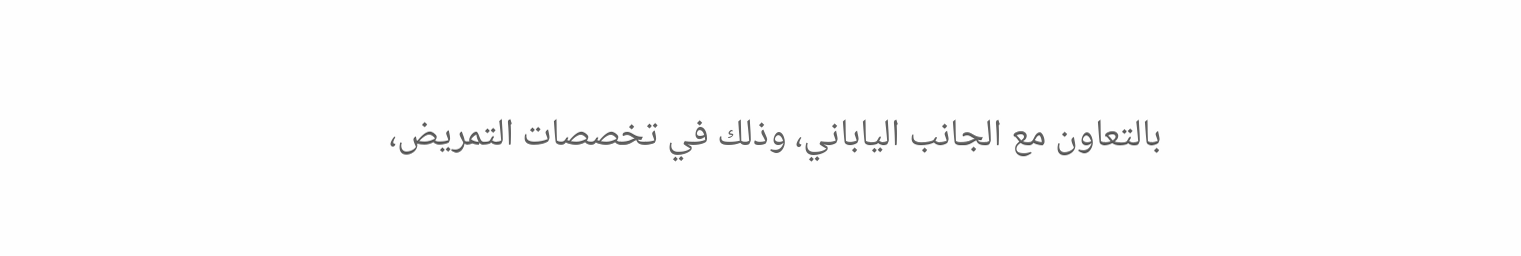بالتعاون مع الجانب الياباني، وذلك في تخصصات التمريض،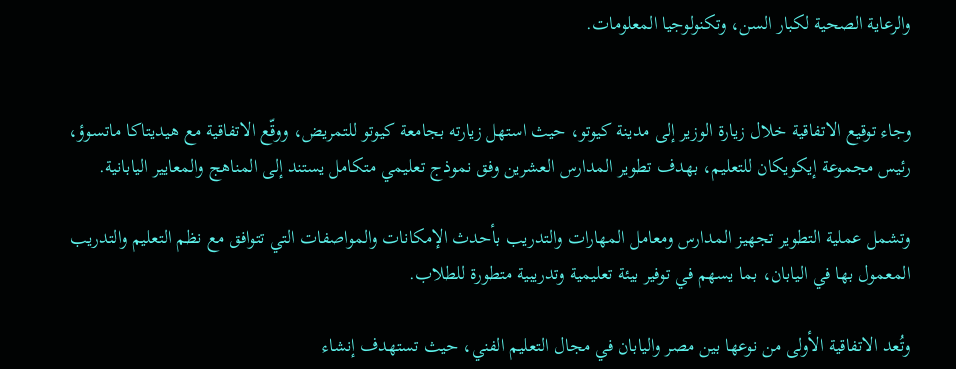والرعاية الصحية لكبار السن، وتكنولوجيا المعلومات.


وجاء توقيع الاتفاقية خلال زيارة الوزير إلى مدينة كيوتو، حيث استهل زيارته بجامعة كيوتو للتمريض، ووقّع الاتفاقية مع هيديتاكا ماتسوؤ، رئيس مجموعة إيكويكان للتعليم، بهدف تطوير المدارس العشرين وفق نموذج تعليمي متكامل يستند إلى المناهج والمعايير اليابانية.

وتشمل عملية التطوير تجهيز المدارس ومعامل المهارات والتدريب بأحدث الإمكانات والمواصفات التي تتوافق مع نظم التعليم والتدريب المعمول بها في اليابان، بما يسهم في توفير بيئة تعليمية وتدريبية متطورة للطلاب.

وتُعد الاتفاقية الأولى من نوعها بين مصر واليابان في مجال التعليم الفني، حيث تستهدف إنشاء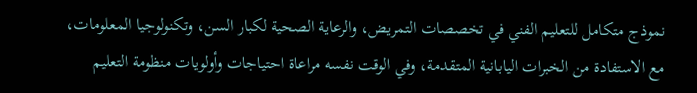نموذج متكامل للتعليم الفني في تخصصات التمريض، والرعاية الصحية لكبار السن، وتكنولوجيا المعلومات، مع الاستفادة من الخبرات اليابانية المتقدمة، وفي الوقت نفسه مراعاة احتياجات وأولويات منظومة التعليم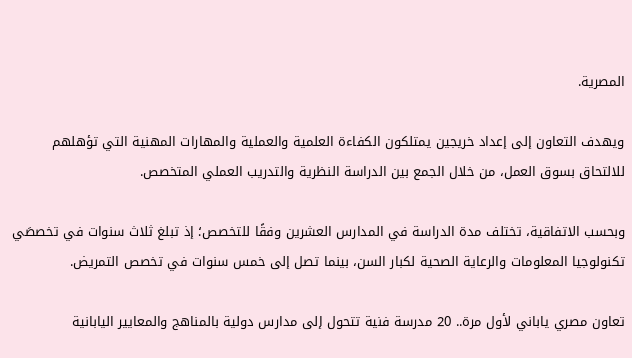المصرية.

ويهدف التعاون إلى إعداد خريجين يمتلكون الكفاءة العلمية والعملية والمهارات المهنية التي تؤهلهم للالتحاق بسوق العمل، من خلال الجمع بين الدراسة النظرية والتدريب العملي المتخصص.

وبحسب الاتفاقية، تختلف مدة الدراسة في المدارس العشرين وفقًا للتخصص؛ إذ تبلغ ثلاث سنوات في تخصصَي تكنولوجيا المعلومات والرعاية الصحية لكبار السن، بينما تصل إلى خمس سنوات في تخصص التمريض.

تعاون مصري ياباني لأول مرة.. 20 مدرسة فنية تتحول إلى مدارس دولية بالمناهج والمعايير اليابانية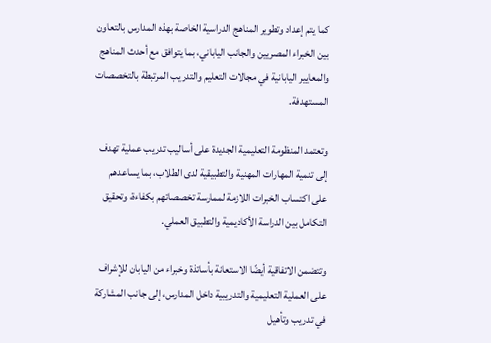كما يتم إعداد وتطوير المناهج الدراسية الخاصة بهذه المدارس بالتعاون بين الخبراء المصريين والجانب الياباني، بما يتوافق مع أحدث المناهج والمعايير اليابانية في مجالات التعليم والتدريب المرتبطة بالتخصصات المستهدفة.

وتعتمد المنظومة التعليمية الجديدة على أساليب تدريب عملية تهدف إلى تنمية المهارات المهنية والتطبيقية لدى الطلاب، بما يساعدهم على اكتساب الخبرات اللازمة لممارسة تخصصاتهم بكفاءة، وتحقيق التكامل بين الدراسة الأكاديمية والتطبيق العملي.

وتتضمن الاتفاقية أيضًا الاستعانة بأساتذة وخبراء من اليابان للإشراف على العملية التعليمية والتدريبية داخل المدارس، إلى جانب المشاركة في تدريب وتأهيل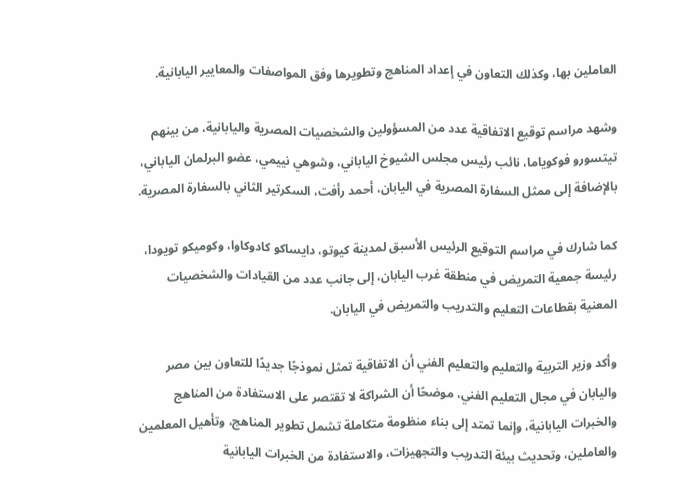العاملين بها، وكذلك التعاون في إعداد المناهج وتطويرها وفق المواصفات والمعايير اليابانية.

وشهد مراسم توقيع الاتفاقية عدد من المسؤولين والشخصيات المصرية واليابانية، من بينهم تيتسورو فوكوياما، نائب رئيس مجلس الشيوخ الياباني، وشوهي نييمي، عضو البرلمان الياباني، بالإضافة إلى ممثل السفارة المصرية في اليابان، أحمد رأفت، السكرتير الثاني بالسفارة المصرية.

كما شارك في مراسم التوقيع الرئيس الأسبق لمدينة كيوتو، دايساكو كادوكاوا، وكوميكو تويودا، رئيسة جمعية التمريض في منطقة غرب اليابان، إلى جانب عدد من القيادات والشخصيات المعنية بقطاعات التعليم والتدريب والتمريض في اليابان.

وأكد وزير التربية والتعليم والتعليم الفني أن الاتفاقية تمثل نموذجًا جديدًا للتعاون بين مصر واليابان في مجال التعليم الفني، موضحًا أن الشراكة لا تقتصر على الاستفادة من المناهج والخبرات اليابانية، وإنما تمتد إلى بناء منظومة متكاملة تشمل تطوير المناهج، وتأهيل المعلمين والعاملين، وتحديث بيئة التدريب والتجهيزات، والاستفادة من الخبرات اليابانية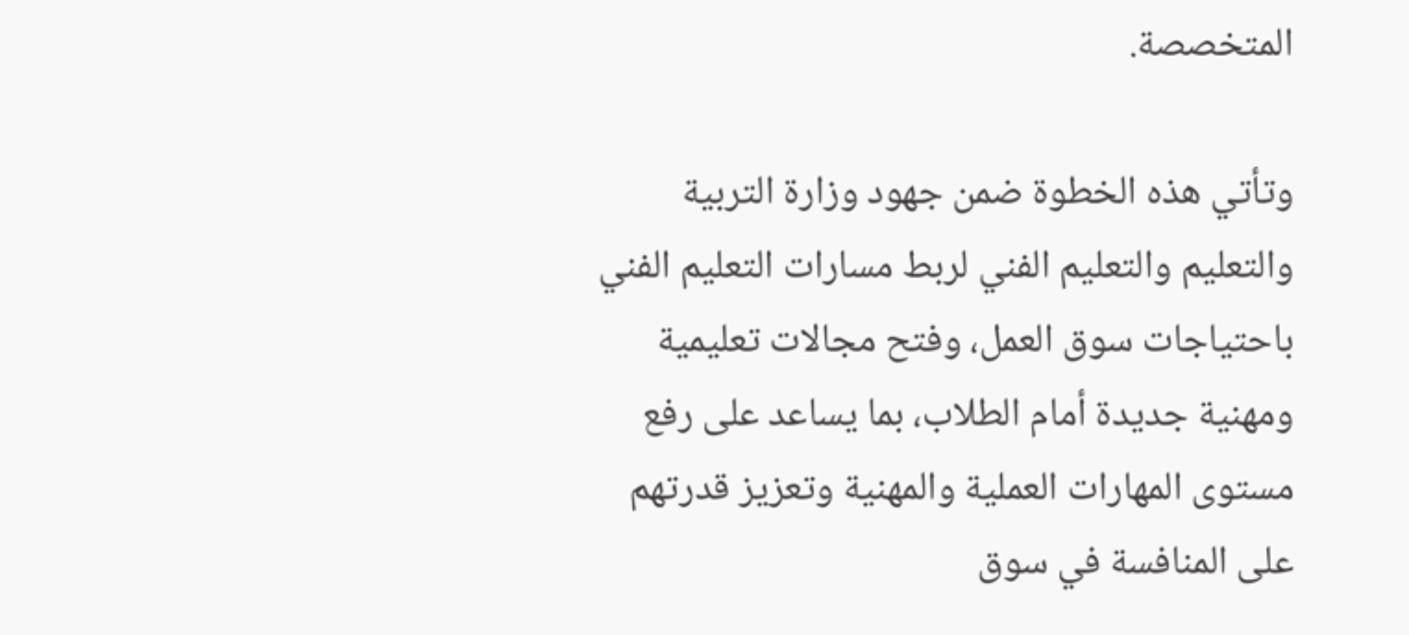المتخصصة.

وتأتي هذه الخطوة ضمن جهود وزارة التربية والتعليم والتعليم الفني لربط مسارات التعليم الفني باحتياجات سوق العمل، وفتح مجالات تعليمية ومهنية جديدة أمام الطلاب، بما يساعد على رفع مستوى المهارات العملية والمهنية وتعزيز قدرتهم على المنافسة في سوق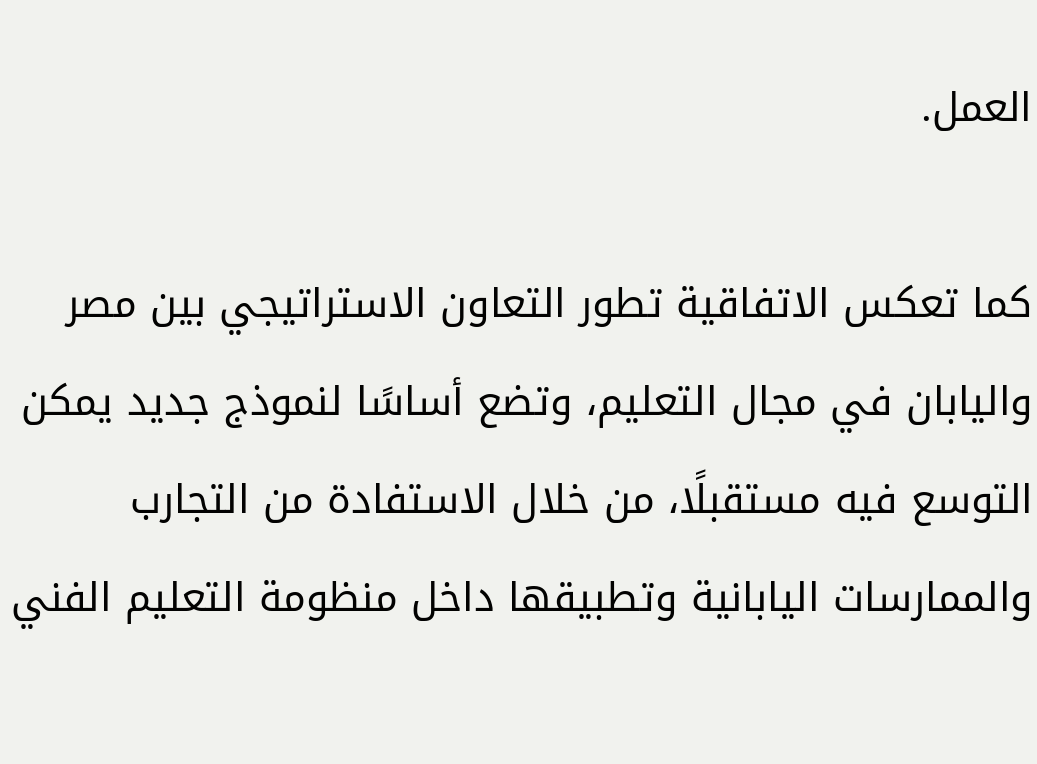العمل.

كما تعكس الاتفاقية تطور التعاون الاستراتيجي بين مصر واليابان في مجال التعليم، وتضع أساسًا لنموذج جديد يمكن التوسع فيه مستقبلًا، من خلال الاستفادة من التجارب والممارسات اليابانية وتطبيقها داخل منظومة التعليم الفني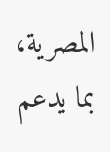المصرية، بما يدعم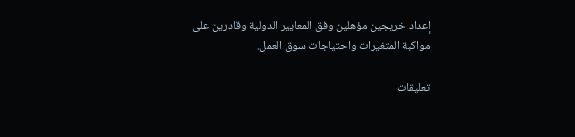إعداد خريجين مؤهلين وفق المعايير الدولية وقادرين على مواكبة المتغيرات واحتياجات سوق العمل.

تعليقات